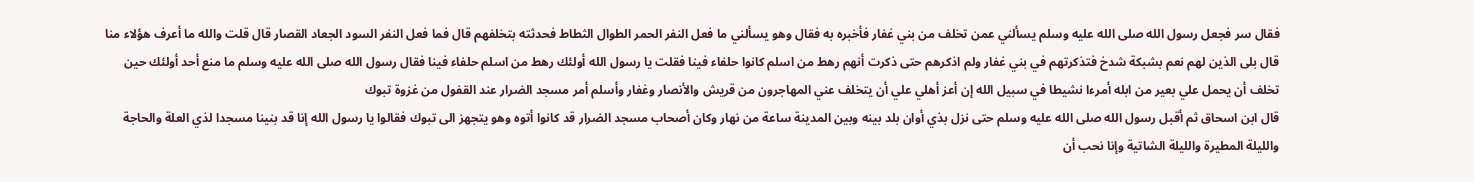فقال سر فجعل رسول الله صلى الله عليه وسلم يسألني عمن تخلف من بني غفار فأخبره به فقال وهو يسألني ما فعل النفر الحمر الطوال الثطاط فحدثته بتخلفهم قال فما فعل النفر السود الجعاد القصار قال قلت والله ما أعرف هؤلاء منا قال بلى الذين لهم نعم بشبكة شدخ فتذكرتهم في بني غفار ولم اذكرهم حتى ذكرت أنهم رهط من اسلم كانوا حلفاء فينا فقلت يا رسول الله أولئك رهط من اسلم حلفاء فينا فقال رسول الله صلى الله عليه وسلم ما منع أحد أولئك حين تخلف أن يحمل علي بعير من ابله أمرءا نشيطا في سبيل الله إن أعز أهلي علي أن يتخلف عني المهاجرون من قريش والأنصار وغفار وأسلم أمر مسجد الضرار عند القفول من غزوة تبوك
قال ابن اسحاق ثم أقبل رسول الله صلى الله عليه وسلم حتى نزل بذي أوان بلد بينه وبين المدينة ساعة من نهار وكان أصحاب مسجد الضرار قد كانوا أتوه وهو يتجهز الى تبوك فقالوا يا رسول الله إنا قد بنينا مسجدا لذي العلة والحاجة والليلة المطيرة والليلة الشاتية وإنا نحب أن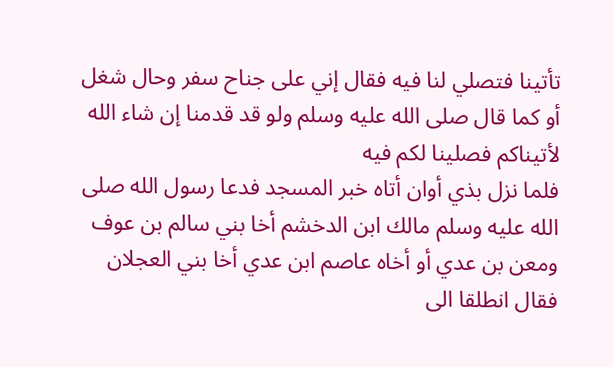تأتينا فتصلي لنا فيه فقال إني على جناح سفر وحال شغل أو كما قال صلى الله عليه وسلم ولو قد قدمنا إن شاء الله لأتيناكم فصلينا لكم فيه
فلما نزل بذي أوان أتاه خبر المسجد فدعا رسول الله صلى الله عليه وسلم مالك ابن الدخشم أخا بني سالم بن عوف ومعن بن عدي أو أخاه عاصم ابن عدي أخا بني العجلان فقال انطلقا الى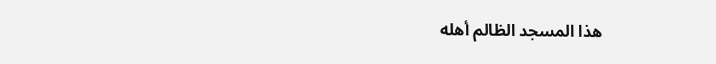هذا المسجد الظالم أهله